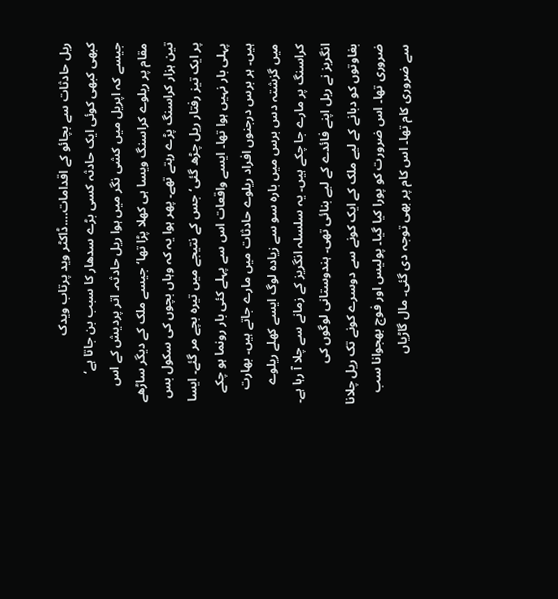ریل حادثات سے بچائو کے اقدامات….ڈاکٹر وید پرتاب ویدک
کبھی کبھی کوئی ایک حادثہ کسی بڑے سدھار کا سبب بن جاتا ہے‘ جیسے کہ اپریل میں کشی نگر میں ہوا ریل حادثہ۔ اتر پردیش کے اس مقام پر ریلوے کراسنگ ویسا ہی کھلا پڑا تھا‘ جیسے ملک کے دیگر ساڑھے تین ہزار کراسنگ پڑے رہتے تھے۔ پھر ہوا یہ کہ وہاں بچوں کی سکول بس پر ایک تیز رفتار ریل چڑھ گئی‘ جس کے نتیجے میں تیرہ بچے مر گئے۔ ایسا پہلی بار نہیں ہوا تھا۔ ایسے واقعات اس سے پہلے کئی بار رونما ہو چکے ہیں۔ ہر برس درجنوں افراد ریلوے حادثات میں مارے جاتے ہیں۔ بھارت میں گزشتہ دس برس میں بارہ سو سے زیادہ لوگ ایسے کھلے ریلوے کراسنگ پر مارے جا چکے ہیں۔ یہ سلسلہ انگریز کے زمانے سے چلا آ رہا ہے۔ انگریز نے ریل اپنے فائدے کے لیے بنائی تھی۔ ہندوستانی لوگوں کی بغاوتوں کو دبانے کے لیے ملک کے ایک کونے سے دوسرے کونے تک ریل چلانا ضروری تھا۔ اس ضرورت کو پورا کیا گیا۔ پولیس اور فوج بھجوانا سب سے ضروری کام تھا۔ اس کام پر بھی توجہ دی گئی۔ مال گاڑیاں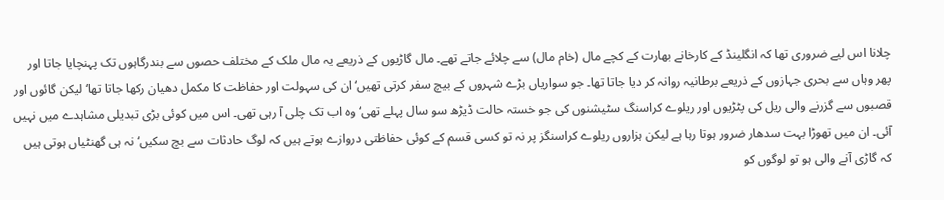چلانا اس لیے ضروری تھا کہ انگلینڈ کے کارخانے بھارت کے کچے مال (خام مال) سے چلائے جاتے تھے۔ مال گاڑیوں کے ذریعے یہ مال ملک کے مختلف حصوں سے بندرگاہوں تک پہنچایا جاتا اور پھر وہاں سے بحری جہازوں کے ذریعے برطانیہ روانہ کر دیا جاتا تھا۔ جو سواریاں بڑے شہروں کے بیچ سفر کرتی تھیں‘ ان کی سہولت اور حفاظت کا مکمل دھیان رکھا جاتا تھا‘ لیکن گائوں اور قصبوں سے گزرنے والی ریل کی پٹڑیوں اور ریلوے کراسنگ سٹیشنوں کی جو خستہ حالت ڈیڑھ سو سال پہلے تھی‘ وہ اب تک چلی آ رہی تھی۔ اس میں کوئی بڑی تبدیلی مشاہدے میں نہیں آئی۔ ان میں تھوڑا بہت سدھار ضرور ہوتا رہا ہے لیکن ہزاروں ریلوے کراسنگز پر نہ تو کسی قسم کے کوئی حفاظتی دروازے ہوتے ہیں کہ لوگ حادثات سے بچ سکیں‘ نہ ہی گھنٹیاں ہوتی ہیں کہ گاڑی آنے والی ہو تو لوگوں کو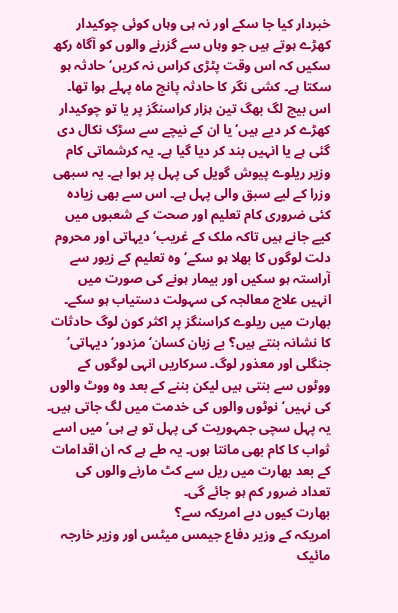خبردار کیا جا سکے اور نہ ہی وہاں کوئی چوکیدار کھڑے ہوتے ہیں جو وہاں سے گزرنے والوں کو آگاہ رکھ سکیں کہ اس وقت پٹڑی کراس نہ کریں‘ حادثہ ہو سکتا ہے۔ کشی نگر کا حادثہ پانچ ماہ پہلے ہوا تھا۔ اس بیچ لگ بھگ تین ہزار کراسنگز پر یا تو چوکیدار کھڑے کر دیے ہیں‘ یا ان کے نیچے سے سڑک نکال دی گئی ہے یا انہیں بند کر دیا گیا ہے۔ یہ کرشماتی کام وزیر ریلوے پیوش گویل کی پہل پر ہوا ہے۔ یہ سبھی وزرا کے لیے سبق والی پہل ہے۔ اس سے بھی زیادہ کئی ضروری کام تعلیم اور صحت کے شعبوں میں کیے جانے ہیں تاکہ ملک کے غریب‘ دیہاتی اور محروم دلت لوگوں کا بھلا ہو سکے‘ وہ تعلیم کے زیور سے آراستہ ہو سکیں اور بیمار ہونے کی صورت میں انہیں علاج معالجہ کی سہولت دستیاب ہو سکے۔ بھارت میں ریلوے کراسنگز پر اکثر کون لوگ حادثات کا نشانہ بنتے ہیں؟ بے زبان کسان‘ مزدور‘ دیہاتی‘ جنگلی اور معذور لوگ۔ سرکاریں انہی لوگوں کے ووٹوں سے بنتی ہیں لیکن بننے کے بعد وہ ووٹ والوں کی نہیں‘ نوٹوں والوں کی خدمت میں لگ جاتی ہیں۔ یہ پہل سچی جمہوریت کی پہل تو ہے ہی‘ میں اسے ثواب کا کام بھی مانتا ہوں۔ یہ طے ہے کہ ان اقدامات کے بعد بھارت میں ریل سے کٹ مارنے والوں کی تعداد ضرور کم ہو جائے گی۔
بھارت کیوں دبے امریکہ سے؟
امریکہ کے وزیر دفاع جیمس میٹس اور وزیر خارجہ مائیک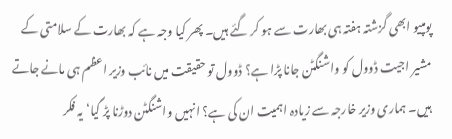پومپیو ابھی گزشتہ ہفتہ ہی بھارت سے ہو کر گئے ہیں۔ پھر کیا وجہ ہے کہ بھارت کے سلامتی کے مشیر اجیت ڈوول کو واشنگٹن جانا پڑا ہے؟ ڈوول تو حقیقت میں نائب وزیر اعظم ہی مانے جاتے ہیں۔ ہماری وزیر خارجہ سے زیادہ اہمیت ان کی ہے؟ انہیں واشنگٹن دوڑنا پڑ گیا‘ یہ فکر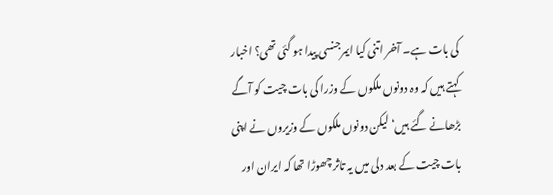کی بات ہے۔ آخر اتنی کیا ایمرجنسی پیدا ہو گئی تھی؟ اخبار کہتے ہیں کہ وہ دونوں ملکوں کے وزرا کی بات چیت کو آگے بڑھانے گئے ہیں‘ لیکن دونوں ملکوں کے وزیروں نے اپنی بات چیت کے بعد دلی میں یہ تاثر چھوڑا تھا کہ ایران اور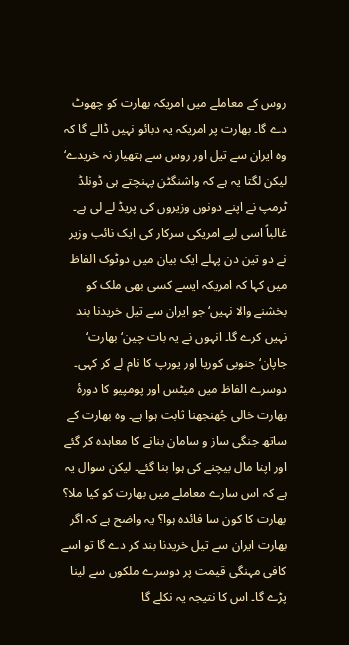روس کے معاملے میں امریکہ بھارت کو چھوٹ دے گا۔ بھارت پر امریکہ یہ دبائو نہیں ڈالے گا کہ وہ ایران سے تیل اور روس سے ہتھیار نہ خریدے‘ لیکن لگتا یہ ہے کہ واشنگٹن پہنچتے ہی ڈونلڈ ٹرمپ نے اپنے دونوں وزیروں کی پریڈ لے لی ہے۔ غالباً اسی لیے امریکی سرکار کی ایک نائب وزیر نے دو تین دن پہلے ایک بیان میں دوٹوک الفاظ میں کہا کہ امریکہ ایسے کسی بھی ملک کو بخشنے والا نہیں‘ جو ایران سے تیل خریدنا بند نہیں کرے گا۔ انہوں نے یہ بات چین‘ بھارت‘ جاپان‘ جنوبی کوریا اور یورپ کا نام لے کر کہی۔ دوسرے الفاظ میں میٹس اور پومپیو کا دورۂ بھارت خالی جُھنجھنا ثابت ہوا ہے۔ وہ بھارت کے ساتھ جنگی ساز و سامان بنانے کا معاہدہ کر گئے اور اپنا مال بیچنے کی ہوا بنا گئے۔ لیکن سوال یہ ہے کہ اس سارے معاملے میں بھارت کو کیا ملا؟ بھارت کا کون سا فائدہ ہوا؟ یہ واضح ہے کہ اگر بھارت ایران سے تیل خریدنا بند کر دے گا تو اسے کافی مہنگی قیمت پر دوسرے ملکوں سے لینا پڑے گا۔ اس کا نتیجہ یہ نکلے گا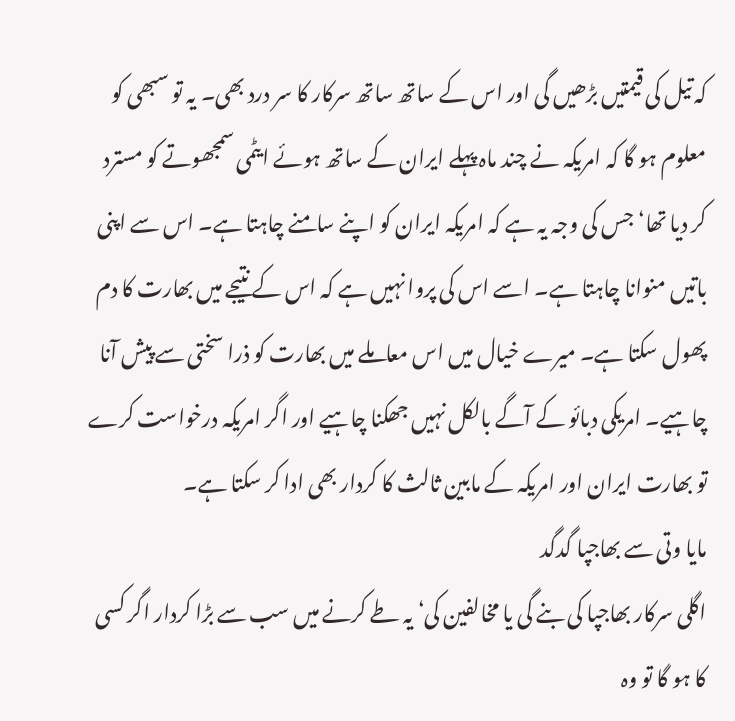کہ تیل کی قیمتیں بڑھیں گی اور اس کے ساتھ ساتھ سرکار کا سر درد بھی۔ یہ تو سبھی کو معلوم ہو گا کہ امریکہ نے چند ماہ پہلے ایران کے ساتھ ہوئے ایٹمی سمجھوتے کو مسترد کر دیا تھا‘ جس کی وجہ یہ ہے کہ امریکہ ایران کو اپنے سامنے چاہتا ہے۔ اس سے اپنی باتیں منوانا چاہتا ہے۔ اسے اس کی پروا نہیں ہے کہ اس کے نتیجے میں بھارت کا دم پھول سکتا ہے۔ میرے خیال میں اس معاملے میں بھارت کو ذرا سختی سے پیش آنا چاہیے۔ امریکی دبائو کے آگے بالکل نہیں جھکنا چاہیے اور اگر امریکہ درخواست کرے تو بھارت ایران اور امریکہ کے مابین ثالث کا کردار بھی ادا کر سکتا ہے۔
مایا وتی سے بھاجپا گدگد
اگلی سرکار بھاجپا کی بنے گی یا مخالفین کی‘ یہ طے کرنے میں سب سے بڑا کردار اگر کسی کا ہو گا تو وہ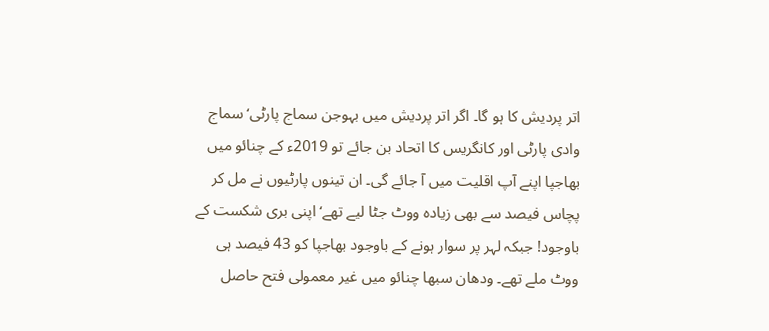اتر پردیش کا ہو گا۔ اگر اتر پردیش میں بہوجن سماج پارٹی‘ سماج وادی پارٹی اور کانگریس کا اتحاد بن جائے تو 2019ء کے چنائو میں بھاجپا اپنے آپ اقلیت میں آ جائے گی۔ ان تینوں پارٹیوں نے مل کر پچاس فیصد سے بھی زیادہ ووٹ جٹا لیے تھے‘ اپنی بری شکست کے باوجود! جبکہ لہر پر سوار ہونے کے باوجود بھاجپا کو 43 فیصد ہی ووٹ ملے تھے۔ ودھان سبھا چنائو میں غیر معمولی فتح حاصل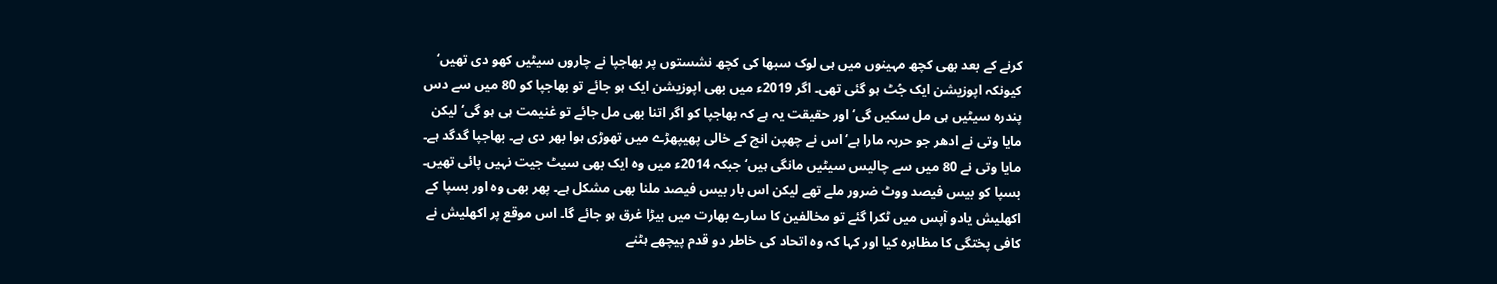کرنے کے بعد بھی کچھ مہینوں میں ہی لوک سبھا کی کچھ نشستوں پر بھاجپا نے چاروں سیٹیں کھو دی تھیں‘ کیونکہ اپوزیشن ایک جُٹ ہو گئی تھی۔ اگر 2019ء میں بھی اپوزیشن ایک ہو جائے تو بھاجپا کو 80 میں سے دس پندرہ سیٹیں ہی مل سکیں گی‘ اور حقیقت یہ ہے کہ بھاجپا کو اگر اتنا بھی مل جائے تو غنیمت ہی ہو گی‘ لیکن مایا وتی نے ادھر جو حربہ مارا ہے‘ اس نے چھپن انچ کے خالی پھیپھڑے میں تھوڑی ہوا بھر دی ہے۔ بھاجپا گدگد ہے۔
مایا وتی نے 80 میں سے چالیس سیٹیں مانگی ہیں‘ جبکہ 2014ء میں وہ ایک بھی سیٹ جیت نہیں پائی تھیں۔ بسپا کو بیس فیصد ووٹ ضرور ملے تھے لیکن اس بار بیس فیصد ملنا بھی مشکل ہے۔ پھر بھی وہ اور بسپا کے اکھلیش یادو آپس میں ٹکرا گئے تو مخالفین کا سارے بھارت میں بیڑا غرق ہو جائے گا۔ اس موقع پر اکھلیش نے کافی پختگی کا مظاہرہ کیا اور کہا کہ وہ اتحاد کی خاطر دو قدم پیچھے ہٹنے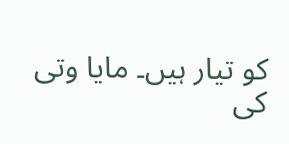کو تیار ہیں۔ مایا وتی کی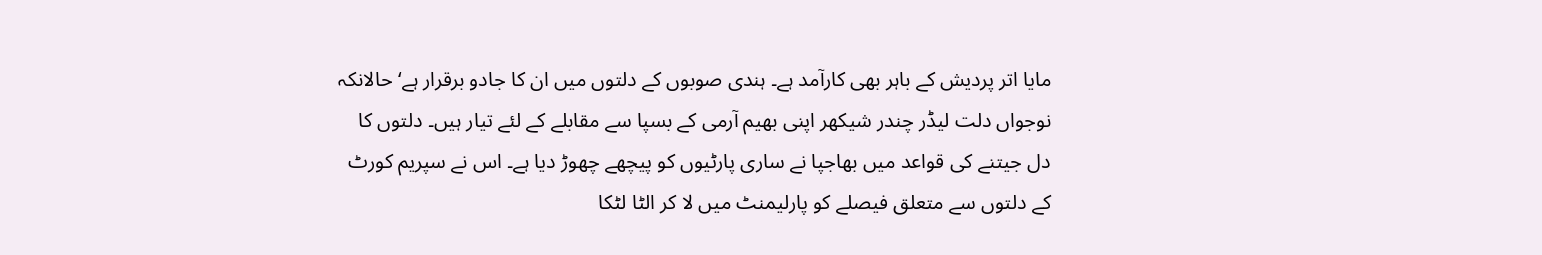مایا اتر پردیش کے باہر بھی کارآمد ہے۔ ہندی صوبوں کے دلتوں میں ان کا جادو برقرار ہے‘ حالانکہ نوجواں دلت لیڈر چندر شیکھر اپنی بھیم آرمی کے بسپا سے مقابلے کے لئے تیار ہیں۔ دلتوں کا دل جیتنے کی قواعد میں بھاجپا نے ساری پارٹیوں کو پیچھے چھوڑ دیا ہے۔ اس نے سپریم کورٹ کے دلتوں سے متعلق فیصلے کو پارلیمنٹ میں لا کر الٹا لٹکا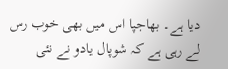دیا ہے۔ بھاجپا اس میں بھی خوب رس لے رہی ہے کہ شوپال یادو نے نئی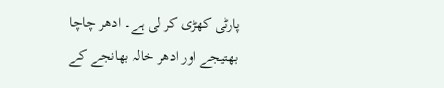پارٹی کھڑی کر لی ہے۔ ادھر چاچا بھتیجے اور ادھر خالہ بھانجے کے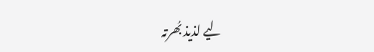لیے لذیذ بُھرتہ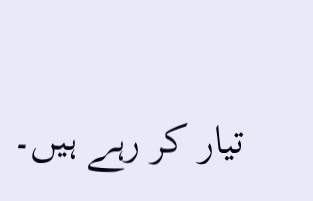تیار کر رہے ہیں۔